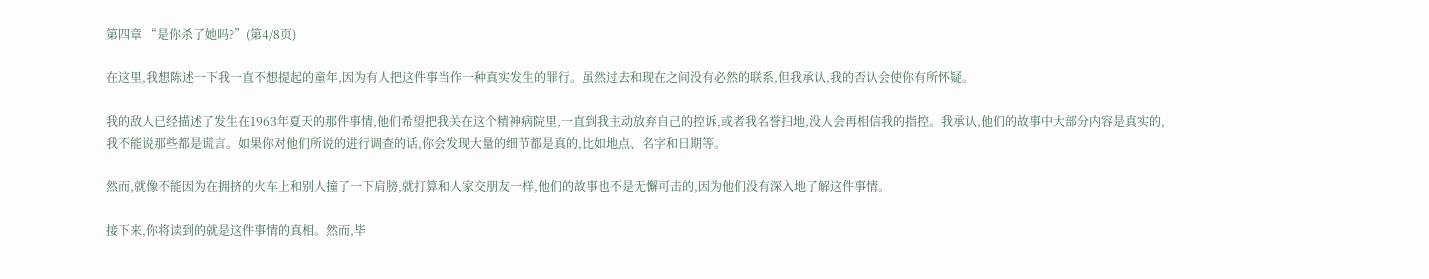第四章 “是你杀了她吗?”(第4/8页)

在这里,我想陈述一下我一直不想提起的童年,因为有人把这件事当作一种真实发生的罪行。虽然过去和现在之间没有必然的联系,但我承认,我的否认会使你有所怀疑。

我的敌人已经描述了发生在1963年夏天的那件事情,他们希望把我关在这个精神病院里,一直到我主动放弃自己的控诉,或者我名誉扫地,没人会再相信我的指控。我承认,他们的故事中大部分内容是真实的,我不能说那些都是谎言。如果你对他们所说的进行调查的话,你会发现大量的细节都是真的,比如地点、名字和日期等。

然而,就像不能因为在拥挤的火车上和别人撞了一下肩膀,就打算和人家交朋友一样,他们的故事也不是无懈可击的,因为他们没有深入地了解这件事情。

接下来,你将读到的就是这件事情的真相。然而,毕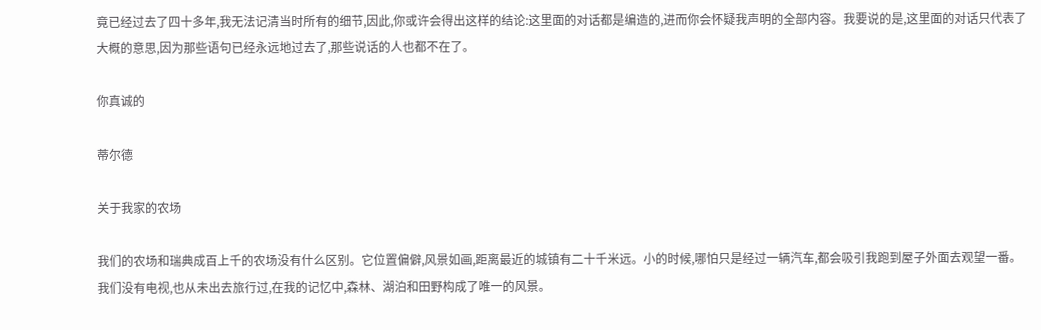竟已经过去了四十多年,我无法记清当时所有的细节,因此,你或许会得出这样的结论:这里面的对话都是编造的,进而你会怀疑我声明的全部内容。我要说的是,这里面的对话只代表了大概的意思,因为那些语句已经永远地过去了,那些说话的人也都不在了。

你真诚的

蒂尔德

关于我家的农场

我们的农场和瑞典成百上千的农场没有什么区别。它位置偏僻,风景如画,距离最近的城镇有二十千米远。小的时候,哪怕只是经过一辆汽车,都会吸引我跑到屋子外面去观望一番。我们没有电视,也从未出去旅行过,在我的记忆中,森林、湖泊和田野构成了唯一的风景。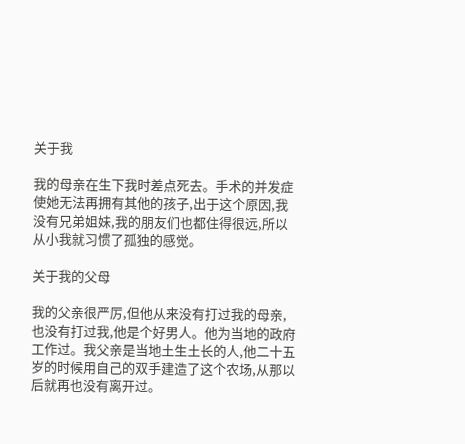关于我

我的母亲在生下我时差点死去。手术的并发症使她无法再拥有其他的孩子,出于这个原因,我没有兄弟姐妹,我的朋友们也都住得很远,所以从小我就习惯了孤独的感觉。

关于我的父母

我的父亲很严厉,但他从来没有打过我的母亲,也没有打过我,他是个好男人。他为当地的政府工作过。我父亲是当地土生土长的人,他二十五岁的时候用自己的双手建造了这个农场,从那以后就再也没有离开过。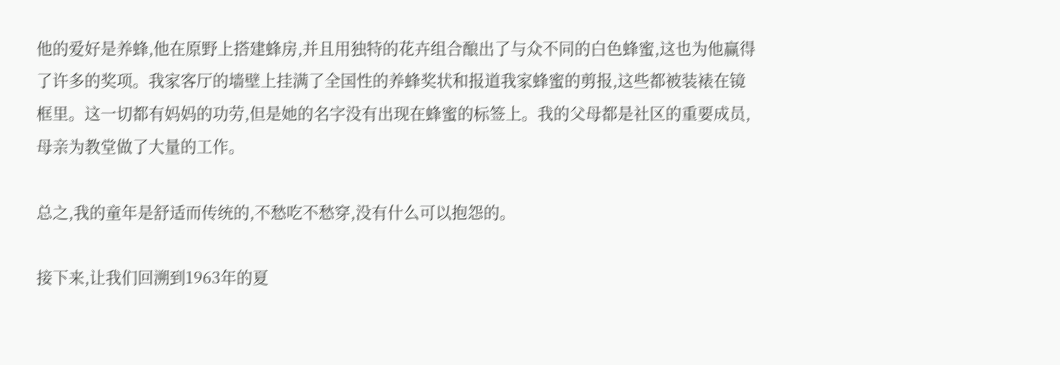他的爱好是养蜂,他在原野上搭建蜂房,并且用独特的花卉组合酿出了与众不同的白色蜂蜜,这也为他赢得了许多的奖项。我家客厅的墙壁上挂满了全国性的养蜂奖状和报道我家蜂蜜的剪报,这些都被装裱在镜框里。这一切都有妈妈的功劳,但是她的名字没有出现在蜂蜜的标签上。我的父母都是社区的重要成员,母亲为教堂做了大量的工作。

总之,我的童年是舒适而传统的,不愁吃不愁穿,没有什么可以抱怨的。

接下来,让我们回溯到1963年的夏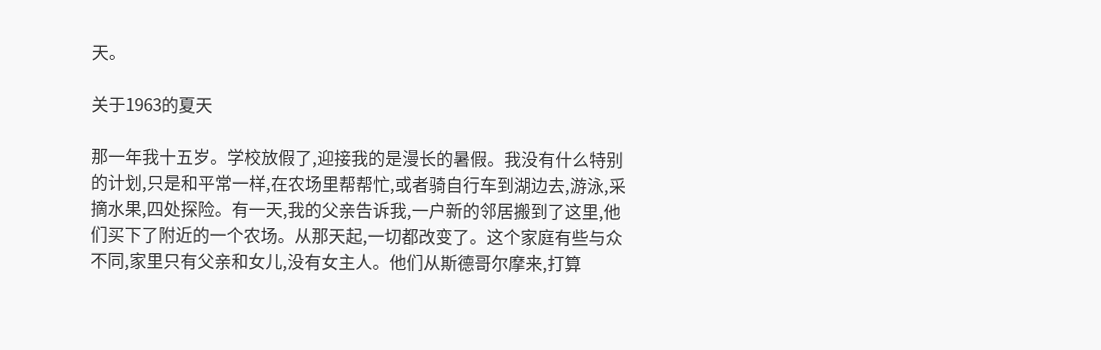天。

关于1963的夏天

那一年我十五岁。学校放假了,迎接我的是漫长的暑假。我没有什么特别的计划,只是和平常一样,在农场里帮帮忙,或者骑自行车到湖边去,游泳,采摘水果,四处探险。有一天,我的父亲告诉我,一户新的邻居搬到了这里,他们买下了附近的一个农场。从那天起,一切都改变了。这个家庭有些与众不同,家里只有父亲和女儿,没有女主人。他们从斯德哥尔摩来,打算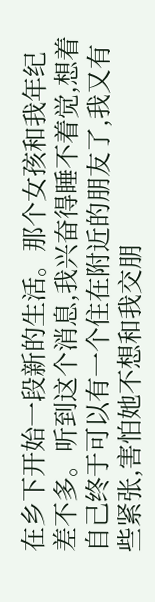在乡下开始一段新的生活。那个女孩和我年纪差不多。听到这个消息,我兴奋得睡不着觉,想着自己终于可以有一个住在附近的朋友了,我又有些紧张,害怕她不想和我交朋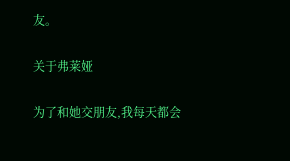友。

关于弗莱娅

为了和她交朋友,我每天都会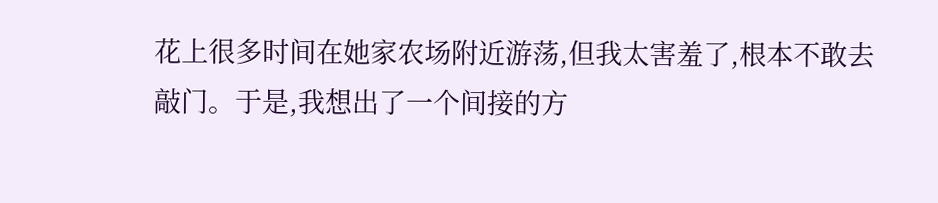花上很多时间在她家农场附近游荡,但我太害羞了,根本不敢去敲门。于是,我想出了一个间接的方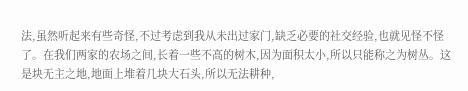法,虽然听起来有些奇怪,不过考虑到我从未出过家门,缺乏必要的社交经验,也就见怪不怪了。在我们两家的农场之间,长着一些不高的树木,因为面积太小,所以只能称之为树丛。这是块无主之地,地面上堆着几块大石头,所以无法耕种,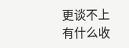更谈不上有什么收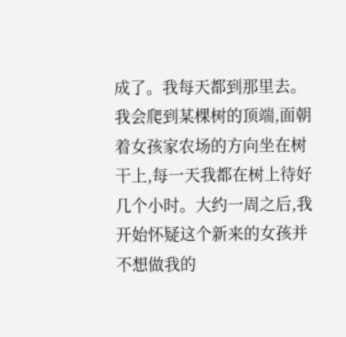成了。我每天都到那里去。我会爬到某棵树的顶端,面朝着女孩家农场的方向坐在树干上,每一天我都在树上待好几个小时。大约一周之后,我开始怀疑这个新来的女孩并不想做我的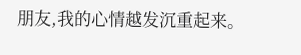朋友,我的心情越发沉重起来。